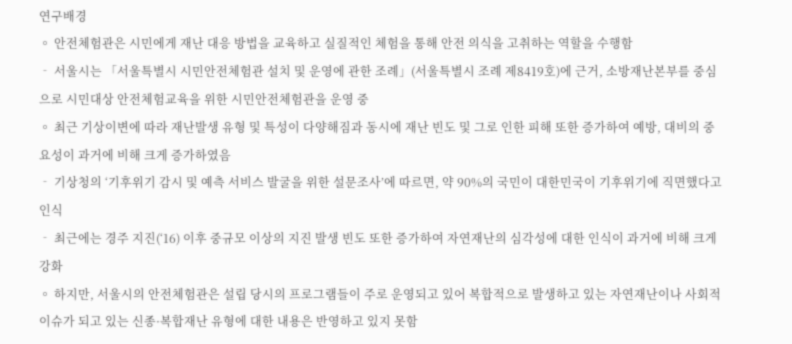연구배경
◦ 안전체험관은 시민에게 재난 대응 방법을 교육하고 실질적인 체험을 통해 안전 의식을 고취하는 역할을 수행함
‐ 서울시는 「서울특별시 시민안전체험관 설치 및 운영에 관한 조례」(서울특별시 조례 제8419호)에 근거, 소방재난본부를 중심으로 시민대상 안전체험교육을 위한 시민안전체험관을 운영 중
◦ 최근 기상이변에 따라 재난발생 유형 및 특성이 다양해짐과 동시에 재난 빈도 및 그로 인한 피해 또한 증가하여 예방, 대비의 중요성이 과거에 비해 크게 증가하였음
‐ 기상청의 ‘기후위기 감시 및 예측 서비스 발굴을 위한 설문조사’에 따르면, 약 90%의 국민이 대한민국이 기후위기에 직면했다고 인식
‐ 최근에는 경주 지진(‘16) 이후 중규모 이상의 지진 발생 빈도 또한 증가하여 자연재난의 심각성에 대한 인식이 과거에 비해 크게 강화
◦ 하지만, 서울시의 안전체험관은 설립 당시의 프로그램들이 주로 운영되고 있어 복합적으로 발생하고 있는 자연재난이나 사회적 이슈가 되고 있는 신종·복합재난 유형에 대한 내용은 반영하고 있지 못함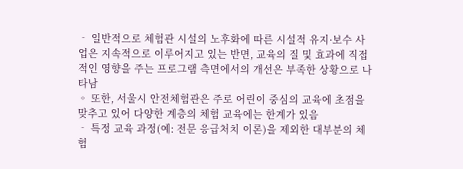‐ 일반적으로 체험관 시설의 노후화에 따른 시설적 유지·보수 사업은 지속적으로 이루어지고 있는 반면, 교육의 질 및 효과에 직접적인 영향을 주는 프로그램 측면에서의 개선은 부족한 상황으로 나타남
◦ 또한, 서울시 안전체험관은 주로 어린이 중심의 교육에 초점을 맞추고 있어 다양한 계층의 체험 교육에는 한계가 있음
‐ 특정 교육 과정(예: 전문 응급처치 이론)을 제외한 대부분의 체험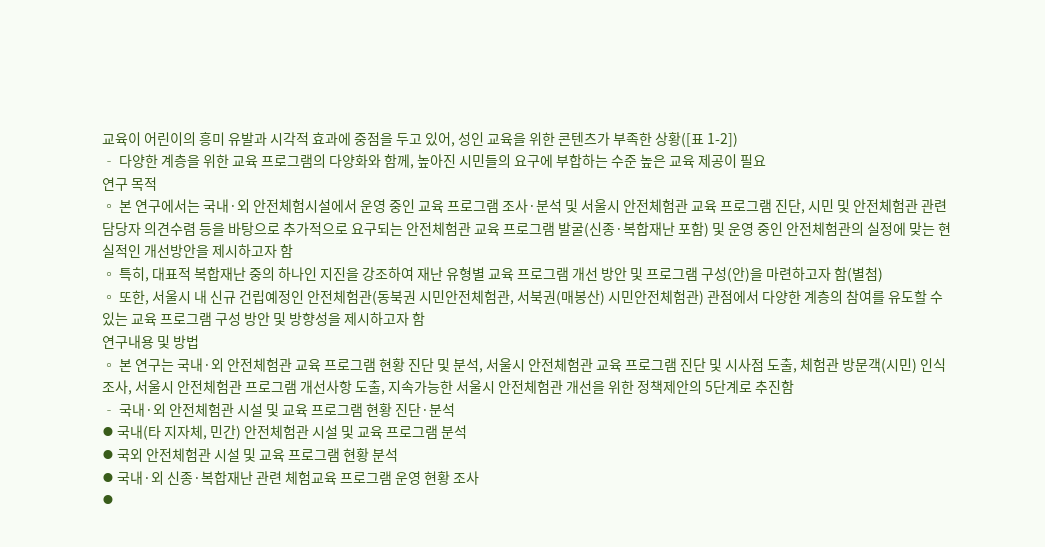교육이 어린이의 흥미 유발과 시각적 효과에 중점을 두고 있어, 성인 교육을 위한 콘텐츠가 부족한 상황([표 1-2])
‐ 다양한 계층을 위한 교육 프로그램의 다양화와 함께, 높아진 시민들의 요구에 부합하는 수준 높은 교육 제공이 필요
연구 목적
◦ 본 연구에서는 국내·외 안전체험시설에서 운영 중인 교육 프로그램 조사·분석 및 서울시 안전체험관 교육 프로그램 진단, 시민 및 안전체험관 관련 담당자 의견수렴 등을 바탕으로 추가적으로 요구되는 안전체험관 교육 프로그램 발굴(신종·복합재난 포함) 및 운영 중인 안전체험관의 실정에 맞는 현실적인 개선방안을 제시하고자 함
◦ 특히, 대표적 복합재난 중의 하나인 지진을 강조하여 재난 유형별 교육 프로그램 개선 방안 및 프로그램 구성(안)을 마련하고자 함(별첨)
◦ 또한, 서울시 내 신규 건립예정인 안전체험관(동북권 시민안전체험관, 서북권(매봉산) 시민안전체험관) 관점에서 다양한 계층의 참여를 유도할 수 있는 교육 프로그램 구성 방안 및 방향성을 제시하고자 함
연구내용 및 방법
◦ 본 연구는 국내·외 안전체험관 교육 프로그램 현황 진단 및 분석, 서울시 안전체험관 교육 프로그램 진단 및 시사점 도출, 체험관 방문객(시민) 인식 조사, 서울시 안전체험관 프로그램 개선사항 도출, 지속가능한 서울시 안전체험관 개선을 위한 정책제안의 5단계로 추진함
‐ 국내·외 안전체험관 시설 및 교육 프로그램 현황 진단·분석
⦁ 국내(타 지자체, 민간) 안전체험관 시설 및 교육 프로그램 분석
⦁ 국외 안전체험관 시설 및 교육 프로그램 현황 분석
⦁ 국내·외 신종·복합재난 관련 체험교육 프로그램 운영 현황 조사
⦁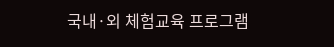국내·외 체험교육 프로그램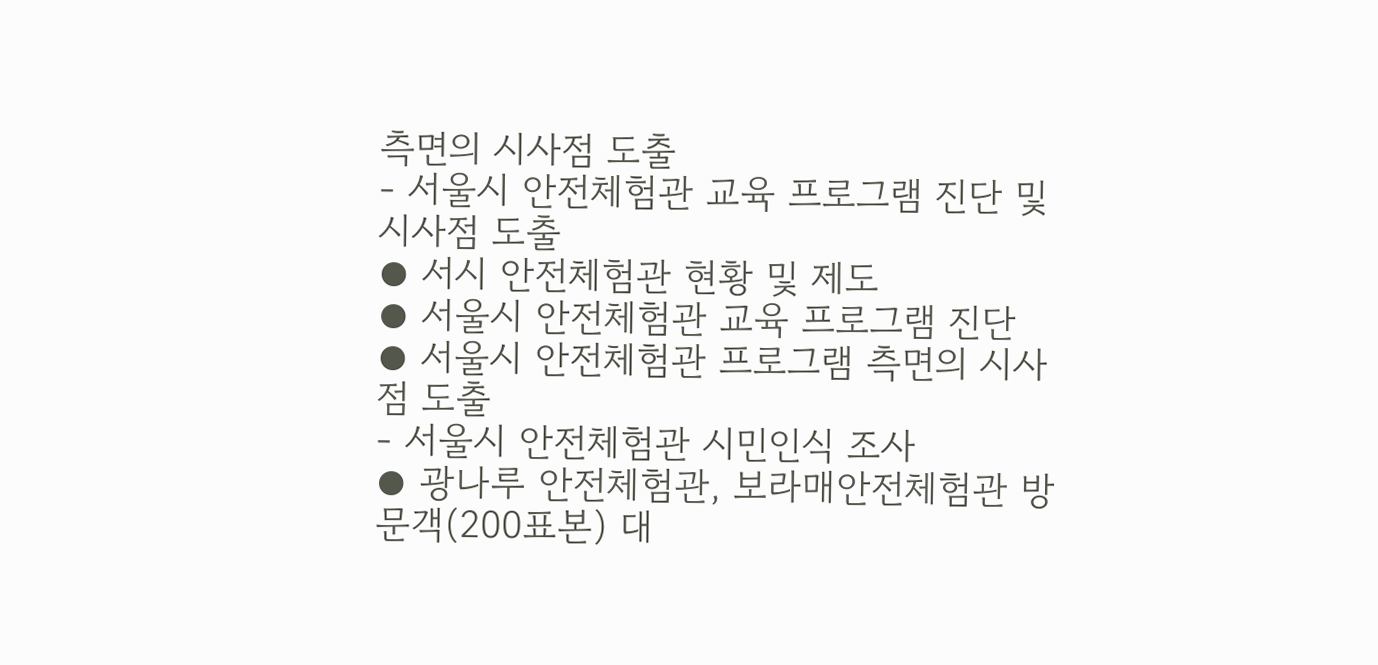측면의 시사점 도출
‐ 서울시 안전체험관 교육 프로그램 진단 및 시사점 도출
⦁ 서시 안전체험관 현황 및 제도
⦁ 서울시 안전체험관 교육 프로그램 진단
⦁ 서울시 안전체험관 프로그램 측면의 시사점 도출
‐ 서울시 안전체험관 시민인식 조사
⦁ 광나루 안전체험관, 보라매안전체험관 방문객(200표본) 대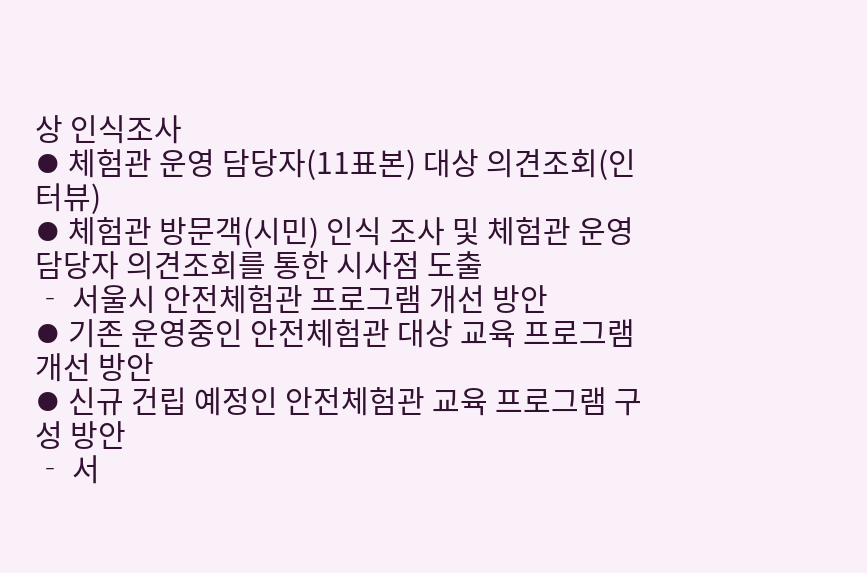상 인식조사
⦁ 체험관 운영 담당자(11표본) 대상 의견조회(인터뷰)
⦁ 체험관 방문객(시민) 인식 조사 및 체험관 운영 담당자 의견조회를 통한 시사점 도출
‐ 서울시 안전체험관 프로그램 개선 방안
⦁ 기존 운영중인 안전체험관 대상 교육 프로그램 개선 방안
⦁ 신규 건립 예정인 안전체험관 교육 프로그램 구성 방안
‐ 서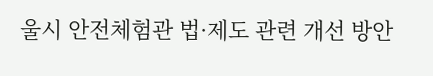울시 안전체험관 법·제도 관련 개선 방안